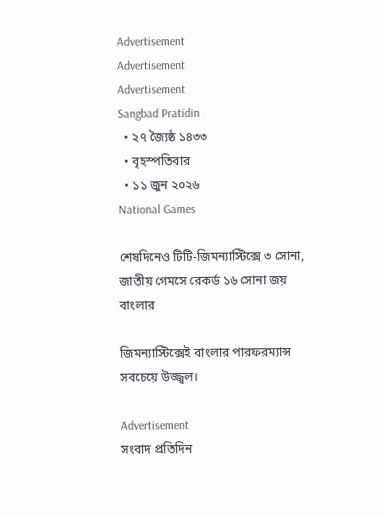Advertisement
Advertisement
Advertisement
Sangbad Pratidin
  • ২৭ জ্যৈষ্ঠ ১৪৩৩
  • বৃহস্পতিবার
  • ১১ জুন ২০২৬
National Games

শেষদিনেও টিটি-জিমন্যাস্টিক্সে ৩ সোনা, জাতীয় গেমসে রেকর্ড ১৬ সোনা জয় বাংলার

জিমন্যাস্টিক্সেই বাংলার পারফরম্যান্স সবচেয়ে উজ্জ্বল।

Advertisement
সংবাদ প্রতিদিন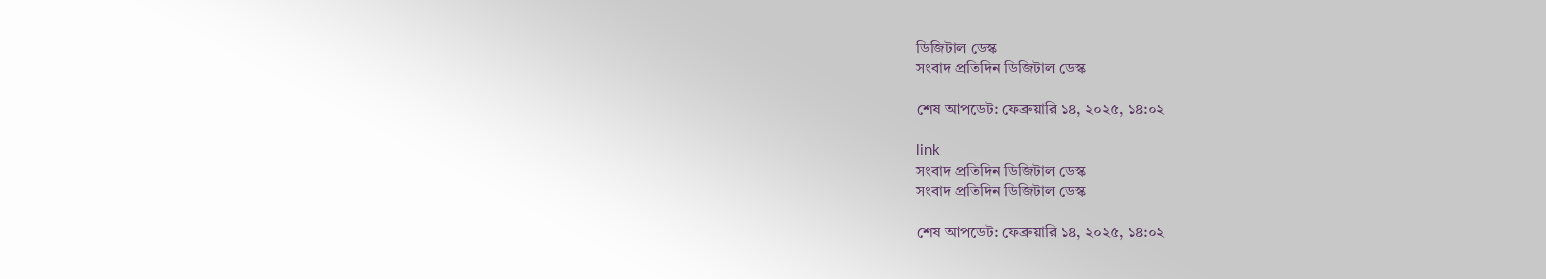ডিজিটাল ডেস্ক
সংবাদ প্রতিদিন ডিজিটাল ডেস্ক

শেষ আপডেট: ফেব্রুয়ারি ১৪, ২০২৫, ১৪:০২

link
সংবাদ প্রতিদিন ডিজিটাল ডেস্ক
সংবাদ প্রতিদিন ডিজিটাল ডেস্ক

শেষ আপডেট: ফেব্রুয়ারি ১৪, ২০২৫, ১৪:০২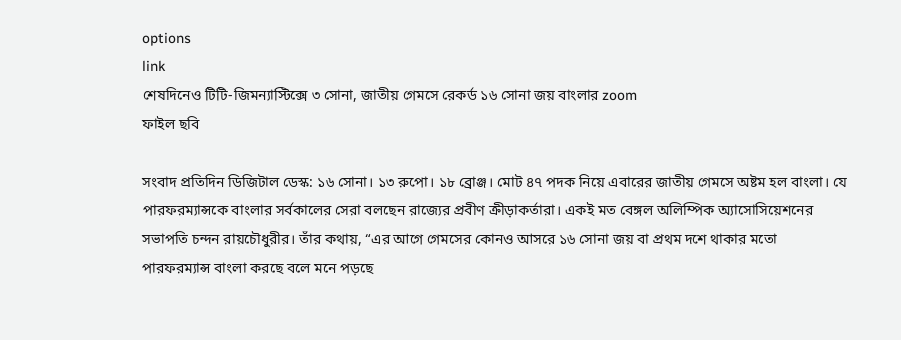options
link
শেষদিনেও টিটি-জিমন্যাস্টিক্সে ৩ সোনা, জাতীয় গেমসে রেকর্ড ১৬ সোনা জয় বাংলার zoom
ফাইল ছবি

সংবাদ প্রতিদিন ডিজিটাল ডেস্ক: ১৬ সোনা। ১৩ রুপো। ১৮ ব্রোঞ্জ। মোট ৪৭ পদক নিয়ে এবারের জাতীয় গেমসে অষ্টম হল বাংলা। যে পারফরম্যান্সকে বাংলার সর্বকালের সেরা বলছেন রাজ্যের প্রবীণ ক্রীড়াকর্তারা। একই মত বেঙ্গল অলিম্পিক অ্যাসোসিয়েশনের সভাপতি চন্দন রায়চৌধুরীর। তাঁর কথায়, “এর আগে গেমসের কোনও আসরে ১৬ সোনা জয় বা প্রথম দশে থাকার মতো পারফরম্যান্স বাংলা করছে বলে মনে পড়ছে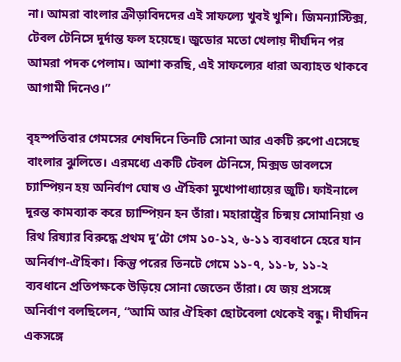না। আমরা বাংলার ক্রীড়াবিদদের এই সাফল্যে খুবই খুশি। জিমন্যাস্টিক্স, টেবল টেনিসে দুর্দান্ত ফল হয়েছে। জুডোর মতো খেলায় দীর্ঘদিন পর আমরা পদক পেলাম। আশা করছি, এই সাফল্যের ধারা অব্যাহত থাকবে আগামী দিনেও।”

বৃহস্পতিবার গেমসের শেষদিনে তিনটি সোনা আর একটি রুপো এসেছে বাংলার ঝুলিতে। এরমধ্যে একটি টেবল টেনিসে, মিক্সড ডাবলসে চ্যাম্পিয়ন হয় অনির্বাণ ঘোষ ও ঐহিকা মুখোপাধ্যায়ের জুটি। ফাইনালে দুরন্ত কামব্যাক করে চ্যাম্পিয়ন হন তাঁরা। মহারাষ্ট্রের চিন্ময় সোমানিয়া ও রিথ রিষ্যার বিরুদ্ধে প্রথম দু’টো গেম ১০-১২, ৬-১১ ব্যবধানে হেরে যান অনির্বাণ-ঐহিকা। কিন্তু পরের তিনটে গেমে ১১-৭, ১১-৮, ১১-২ ব্যবধানে প্রতিপক্ষকে উড়িয়ে সোনা জেতেন তাঁরা। যে জয় প্রসঙ্গে অনির্বাণ বলছিলেন, “আমি আর ঐহিকা ছোটবেলা থেকেই বন্ধু। দীর্ঘদিন একসঙ্গে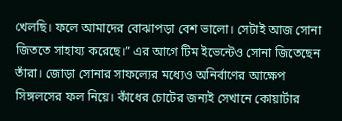খেলছি। ফলে আমাদের বোঝাপড়া বেশ ভালো। সেটাই আজ সোনা জিততে সাহায্য করেছে।” এর আগে টিম ইভেন্টেও সোনা জিতেছেন তাঁরা। জোড়া সোনার সাফল্যের মধ্যেও অনির্বাণের আক্ষেপ সিঙ্গলসের ফল নিয়ে। কাঁধের চোটের জন্যই সেখানে কোয়ার্টার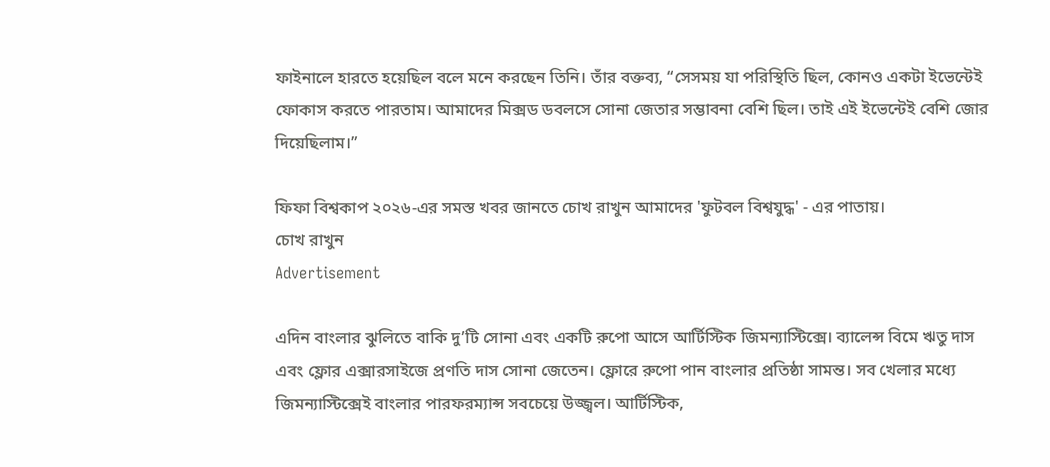ফাইনালে হারতে হয়েছিল বলে মনে করছেন তিনি। তাঁর বক্তব্য, “সেসময় যা পরিস্থিতি ছিল, কোনও একটা ইভেন্টেই ফোকাস করতে পারতাম। আমাদের মিক্সড ডবলসে সোনা জেতার সম্ভাবনা বেশি ছিল। তাই এই ইভেন্টেই বেশি জোর দিয়েছিলাম।”

ফিফা বিশ্বকাপ ২০২৬-এর সমস্ত খবর জানতে চোখ রাখুন আমাদের 'ফুটবল বিশ্বযুদ্ধ' - এর পাতায়।
চোখ রাখুন
Advertisement

এদিন বাংলার ঝুলিতে বাকি দু’টি সোনা এবং একটি রুপো আসে আর্টিস্টিক জিমন্যাস্টিক্সে। ব্যালেন্স বিমে ঋতু দাস এবং ফ্লোর এক্সারসাইজে প্রণতি দাস সোনা জেতেন। ফ্লোরে রুপো পান বাংলার প্রতিষ্ঠা সামন্ত। সব খেলার মধ্যে জিমন্যাস্টিক্সেই বাংলার পারফরম্যান্স সবচেয়ে উজ্জ্বল। আর্টিস্টিক,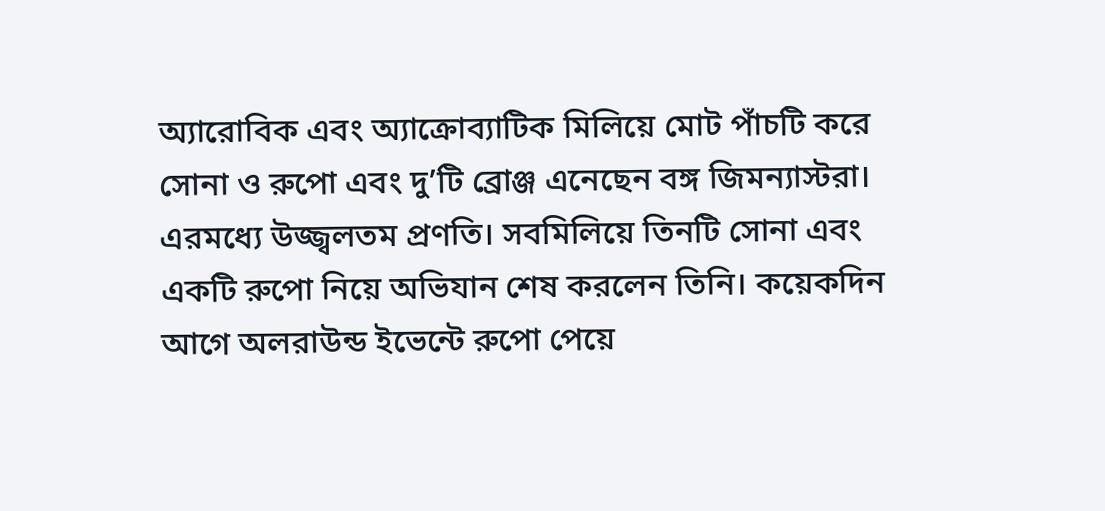অ্যারোবিক এবং অ্যাক্রোব্যাটিক মিলিয়ে মোট পাঁচটি করে সোনা ও রুপো এবং দু’টি ব্রোঞ্জ এনেছেন বঙ্গ জিমন্যাস্টরা। এরমধ্যে উজ্জ্বলতম প্রণতি। সবমিলিয়ে তিনটি সোনা এবং একটি রুপো নিয়ে অভিযান শেষ করলেন তিনি। কয়েকদিন আগে অলরাউন্ড ইভেন্টে রুপো পেয়ে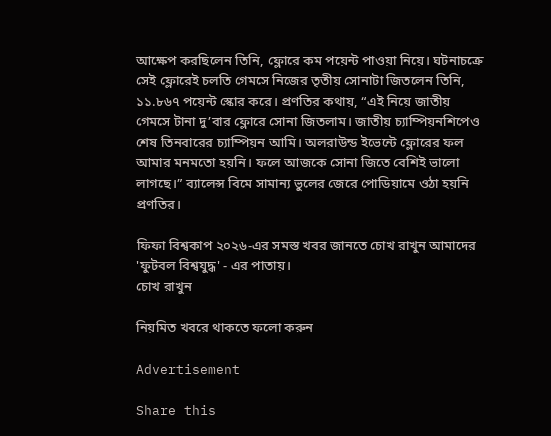আক্ষেপ করছিলেন তিনি, ফ্লোরে কম পয়েন্ট পাওয়া নিয়ে। ঘটনাচক্রে সেই ফ্লোরেই চলতি গেমসে নিজের তৃতীয় সোনাটা জিতলেন তিনি, ১১.৮৬৭ পয়েন্ট স্কোর করে। প্রণতির কথায়, “এই নিয়ে জাতীয় গেমসে টানা দু’বার ফ্লোরে সোনা জিতলাম। জাতীয় চ্যাম্পিয়নশিপেও শেষ তিনবারের চ্যাম্পিয়ন আমি। অলরাউন্ড ইভেন্টে ফ্লোরের ফল আমার মনমতো হয়নি। ফলে আজকে সোনা জিতে বেশিই ভালো লাগছে।” ব্যালেন্স বিমে সামান্য ভুলের জেরে পোডিয়ামে ওঠা হয়নি প্রণতির।

ফিফা বিশ্বকাপ ২০২৬-এর সমস্ত খবর জানতে চোখ রাখুন আমাদের 'ফুটবল বিশ্বযুদ্ধ' - এর পাতায়।
চোখ রাখুন

নিয়মিত খবরে থাকতে ফলো করুন

Advertisement

Share this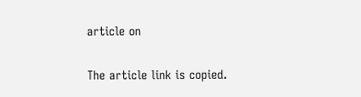article on

The article link is copied.